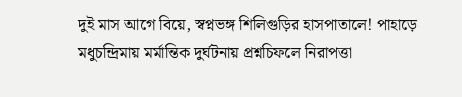দুই মাস আগে বিয়ে, স্বপ্নভঙ্গ শিলিগুড়ির হাসপাতালে! পাহাড়ে মধুচন্দ্রিমায় মর্মান্তিক দুর্ঘটনায় প্রশ্নচিফলে নিরাপত্তা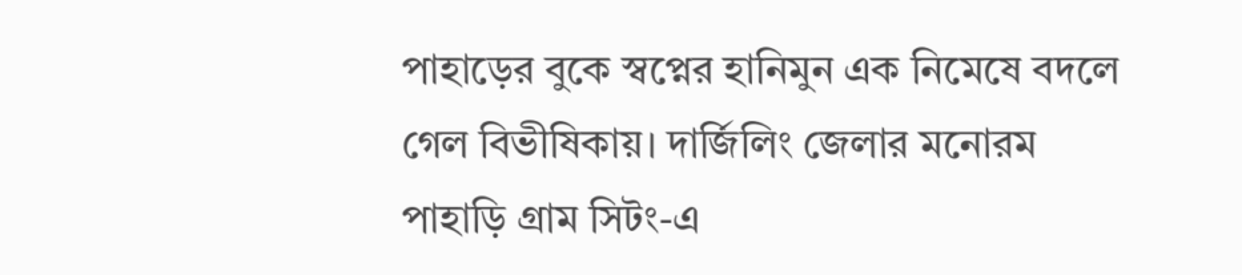পাহাড়ের বুকে স্বপ্নের হানিমুন এক নিমেষে বদলে গেল বিভীষিকায়। দার্জিলিং জেলার মনোরম পাহাড়ি গ্রাম সিটং-এ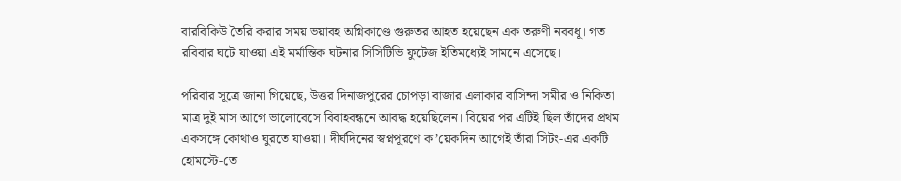বারবিকিউ তৈরি করার সময় ভয়াবহ অগ্নিকাণ্ডে গুরুতর আহত হয়েছেন এক তরুণী নববধূ। গত রবিবার ঘটে যাওয়া এই মর্মান্তিক ঘটনার সিসিটিভি ফুটেজ ইতিমধ্যেই সামনে এসেছে।

পরিবার সূত্রে জানা গিয়েছে, উত্তর দিনাজপুরের চোপড়া বাজার এলাকার বাসিন্দা সমীর ও নিকিতা মাত্র দুই মাস আগে ভালোবেসে বিবাহবন্ধনে আবদ্ধ হয়েছিলেন। বিয়ের পর এটিই ছিল তাঁদের প্রথম একসঙ্গে কোথাও ঘুরতে যাওয়া। দীর্ঘদিনের স্বপ্নপূরণে ক’য়েকদিন আগেই তাঁরা সিটং-এর একটি হোমস্টে-তে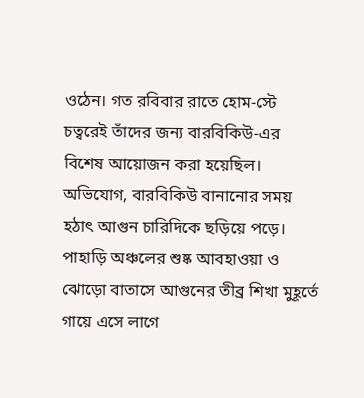ওঠেন। গত রবিবার রাতে হোম-স্টে চত্বরেই তাঁদের জন্য বারবিকিউ-এর বিশেষ আয়োজন করা হয়েছিল। অভিযোগ, বারবিকিউ বানানোর সময় হঠাৎ আগুন চারিদিকে ছড়িয়ে পড়ে। পাহাড়ি অঞ্চলের শুষ্ক আবহাওয়া ও ঝোড়ো বাতাসে আগুনের তীব্র শিখা মুহূর্তে গায়ে এসে লাগে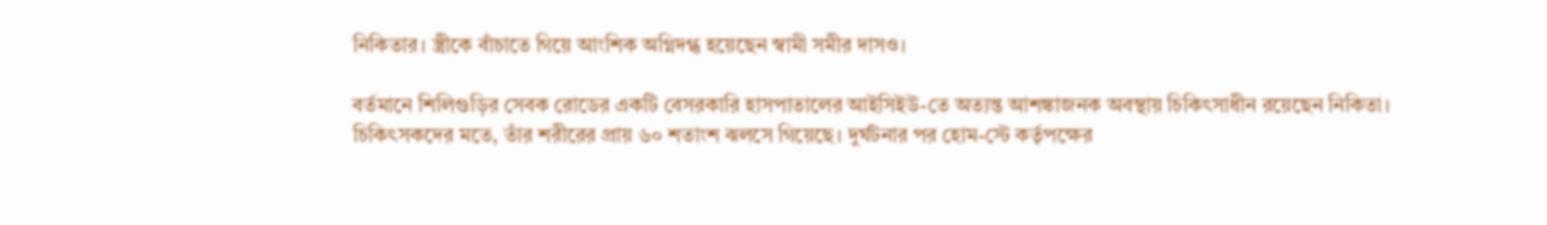নিকিতার। স্ত্রীকে বাঁচাতে গিয়ে আংশিক অগ্নিদগ্ধ হয়েছেন স্বামী সমীর দাসও।

বর্তমানে শিলিগুড়ির সেবক রোডের একটি বেসরকারি হাসপাতালের আইসিইউ-তে অত্যন্ত আশঙ্কাজনক অবস্থায় চিকিৎসাধীন রয়েছেন নিকিতা। চিকিৎসকদের মতে, তাঁর শরীরের প্রায় ৬০ শতাংশ ঝলসে গিয়েছে। দুর্ঘটনার পর হোম-স্টে কর্তৃপক্ষের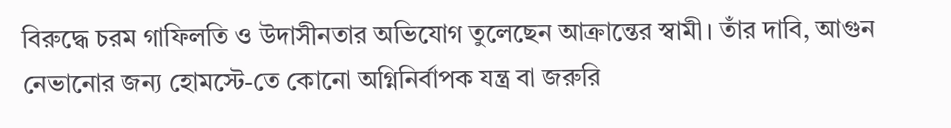বিরুদ্ধে চরম গাফিলতি ও উদাসীনতার অভিযোগ তুলেছেন আক্রান্তের স্বামী। তাঁর দাবি, আগুন নেভানোর জন্য হোমস্টে-তে কোনো অগ্নিনির্বাপক যন্ত্র বা জরুরি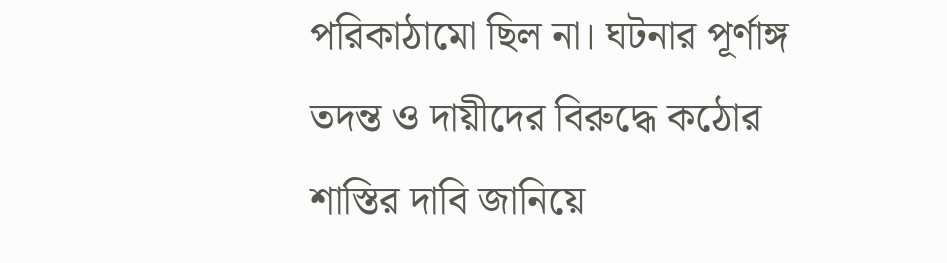পরিকাঠামো ছিল না। ঘটনার পূর্ণাঙ্গ তদন্ত ও দায়ীদের বিরুদ্ধে কঠোর শাস্তির দাবি জানিয়ে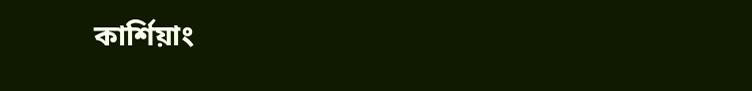কার্শিয়াং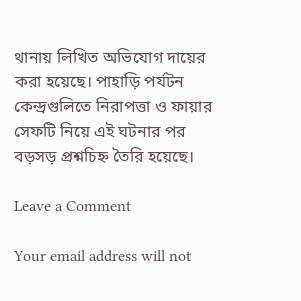থানায় লিখিত অভিযোগ দায়ের করা হয়েছে। পাহাড়ি পর্যটন কেন্দ্রগুলিতে নিরাপত্তা ও ফায়ার সেফটি নিয়ে এই ঘটনার পর বড়সড় প্রশ্নচিহ্ন তৈরি হয়েছে।

Leave a Comment

Your email address will not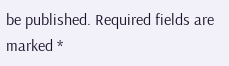be published. Required fields are marked *